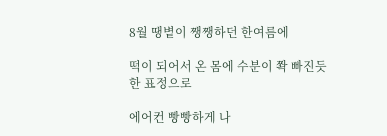8월 땡볕이 쨍쨍하던 한여름에

떡이 되어서 온 몸에 수분이 쫙 빠진듯한 표정으로

에어컨 빵빵하게 나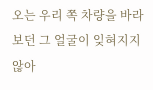오는 우리 쪽 차량을 바라보던 그 얼굴이 잊혀지지 않아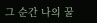그 순간 나의 꿀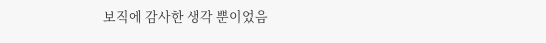보직에 감사한 생각 뿐이었음